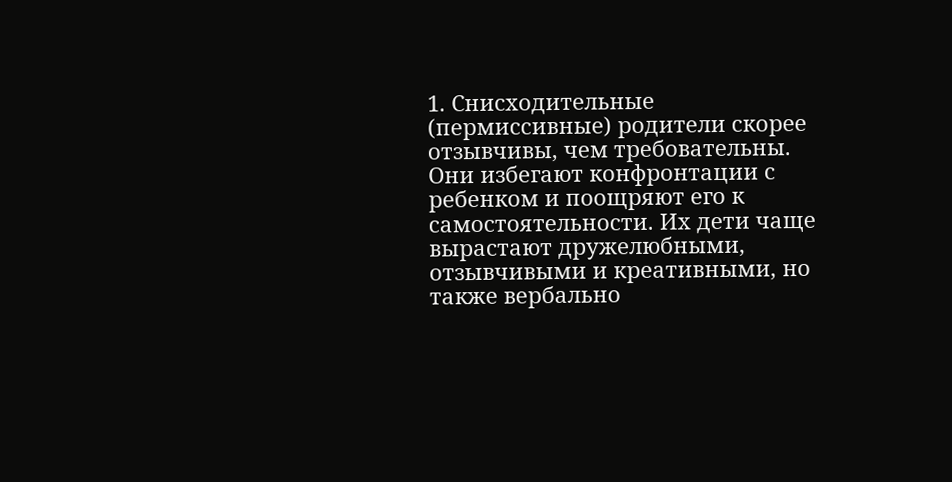1. Снисходительные (пермиссивные) родители скорее отзывчивы, чем требовательны. Они избегают конфронтации с ребенком и поощряют его к самостоятельности. Их дети чаще вырастают дружелюбными, отзывчивыми и креативными, но также вербально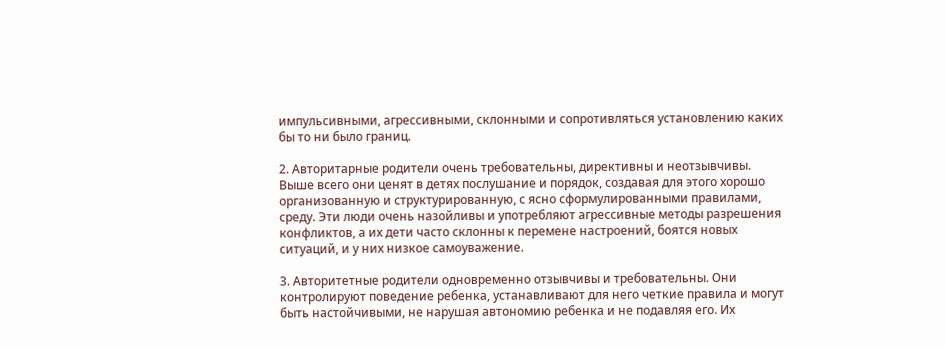импульсивными, агрессивными, склонными и сопротивляться установлению каких бы то ни было границ.

2. Авторитарные родители очень требовательны, директивны и неотзывчивы. Выше всего они ценят в детях послушание и порядок, создавая для этого хорошо организованную и структурированную, с ясно сформулированными правилами, среду. Эти люди очень назойливы и употребляют агрессивные методы разрешения конфликтов, а их дети часто склонны к перемене настроений, боятся новых ситуаций, и у них низкое самоуважение.

3. Авторитетные родители одновременно отзывчивы и требовательны. Они контролируют поведение ребенка, устанавливают для него четкие правила и могут быть настойчивыми, не нарушая автономию ребенка и не подавляя его. Их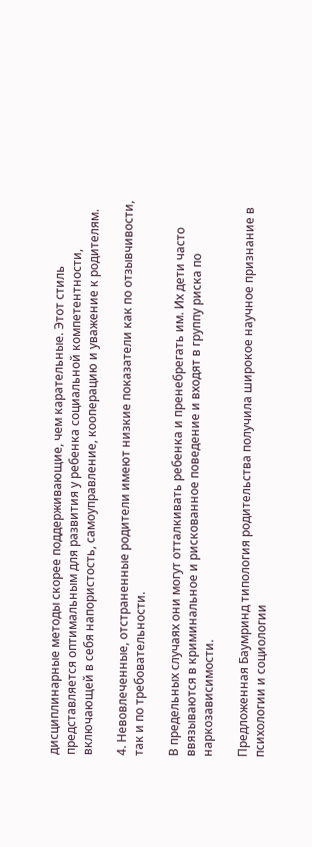дисциплинарные методы скорее поддерживающие, чем карательные. Этот стиль представляется оптимальным для развития у ребенка социальной компетентности, включающей в себя напористость, самоуправление, кооперацию и уважение к родителям.

4. Невовлеченные, отстраненные родители имеют низкие показатели как по отзывчивости, так и по требовательности.

В предельных случаях они могут отталкивать ребенка и пренебрегать им. Их дети часто ввязываются в криминальное и рискованное поведение и входят в группу риска по наркозависимости.

Предложенная Баумринд типология родительства получила широкое научное признание в психологии и социологии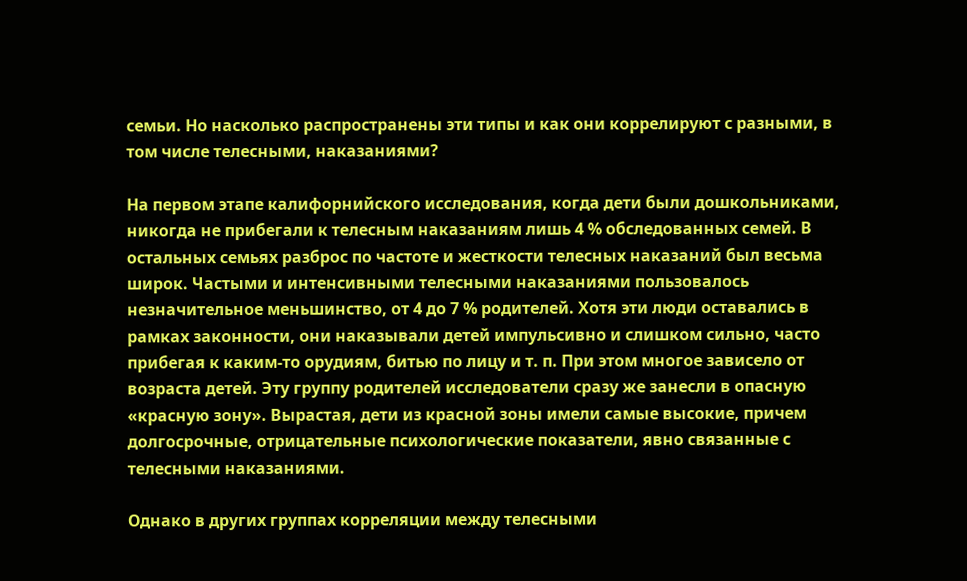семьи. Но насколько распространены эти типы и как они коррелируют с разными, в том числе телесными, наказаниями?

На первом этапе калифорнийского исследования, когда дети были дошкольниками, никогда не прибегали к телесным наказаниям лишь 4 % обследованных семей. В остальных семьях разброс по частоте и жесткости телесных наказаний был весьма широк. Частыми и интенсивными телесными наказаниями пользовалось незначительное меньшинство, от 4 до 7 % родителей. Хотя эти люди оставались в рамках законности, они наказывали детей импульсивно и слишком сильно, часто прибегая к каким-то орудиям, битью по лицу и т. п. При этом многое зависело от возраста детей. Эту группу родителей исследователи сразу же занесли в опасную «красную зону». Вырастая, дети из красной зоны имели самые высокие, причем долгосрочные, отрицательные психологические показатели, явно связанные с телесными наказаниями.

Однако в других группах корреляции между телесными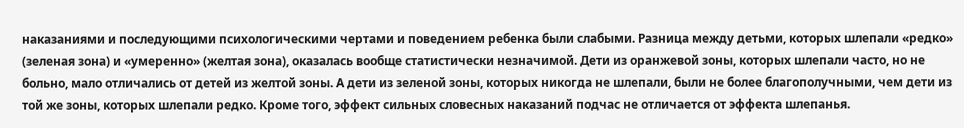наказаниями и последующими психологическими чертами и поведением ребенка были слабыми. Разница между детьми, которых шлепали «редко» (зеленая зона) и «умеренно» (желтая зона), оказалась вообще статистически незначимой. Дети из оранжевой зоны, которых шлепали часто, но не больно, мало отличались от детей из желтой зоны. А дети из зеленой зоны, которых никогда не шлепали, были не более благополучными, чем дети из той же зоны, которых шлепали редко. Кроме того, эффект сильных словесных наказаний подчас не отличается от эффекта шлепанья.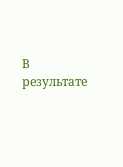В результате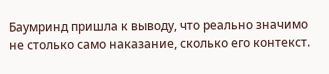Баумринд пришла к выводу, что реально значимо не столько само наказание, сколько его контекст.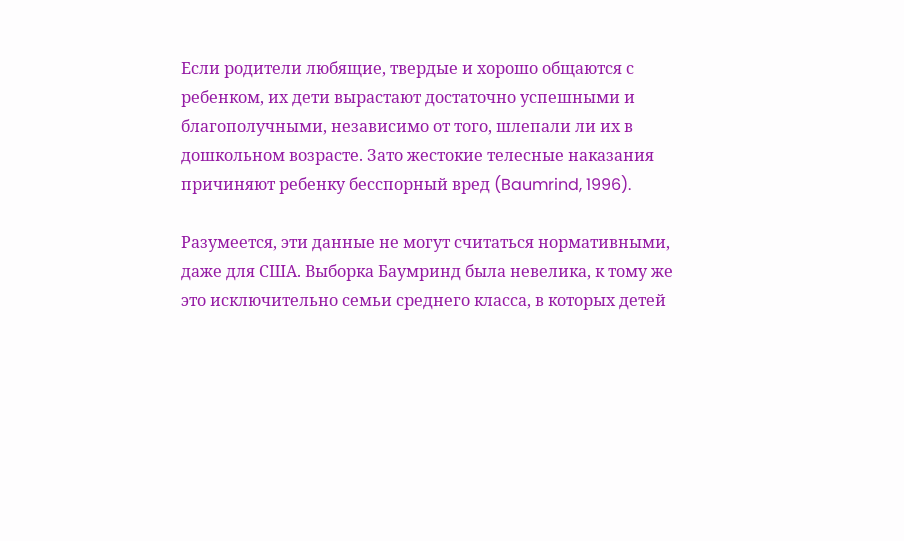Если родители любящие, твердые и хорошо общаются с ребенком, их дети вырастают достаточно успешными и благополучными, независимо от того, шлепали ли их в дошкольном возрасте. Зато жестокие телесные наказания причиняют ребенку бесспорный вред (Baumrind, 1996).

Разумеется, эти данные не могут считаться нормативными, даже для США. Выборка Баумринд была невелика, к тому же это исключительно семьи среднего класса, в которых детей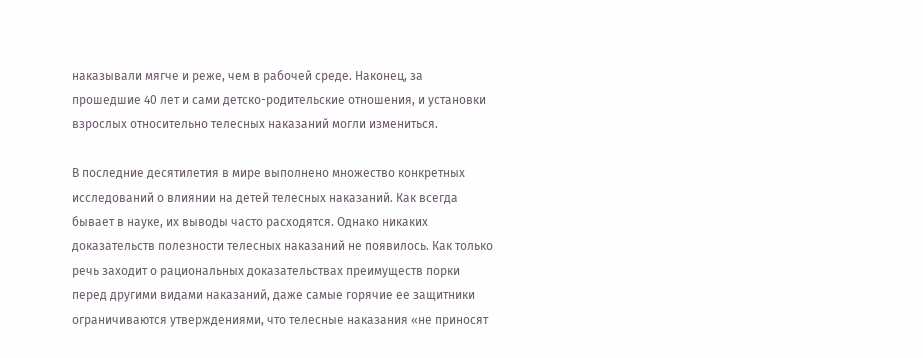наказывали мягче и реже, чем в рабочей среде. Наконец, за прошедшие 40 лет и сами детско-родительские отношения, и установки взрослых относительно телесных наказаний могли измениться.

В последние десятилетия в мире выполнено множество конкретных исследований о влиянии на детей телесных наказаний. Как всегда бывает в науке, их выводы часто расходятся. Однако никаких доказательств полезности телесных наказаний не появилось. Как только речь заходит о рациональных доказательствах преимуществ порки перед другими видами наказаний, даже самые горячие ее защитники ограничиваются утверждениями, что телесные наказания «не приносят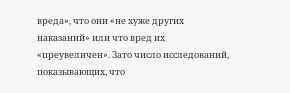вреда», что они «не хуже других наказаний» или что вред их «преувеличен». Зато число исследований, показывающих, что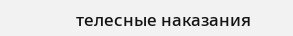телесные наказания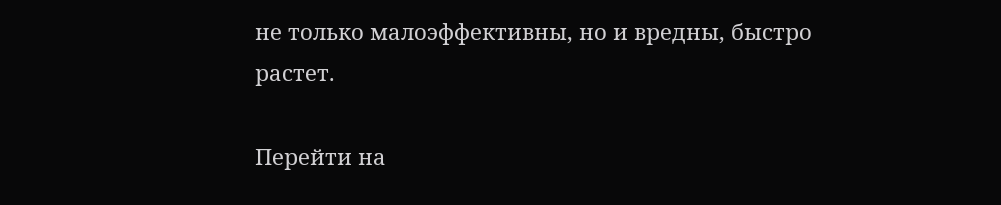не только малоэффективны, но и вредны, быстро растет.

Перейти на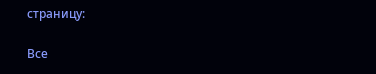страницу:

Все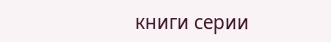книги серии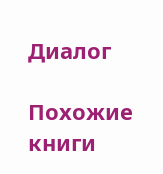Диалог

Похожие книги